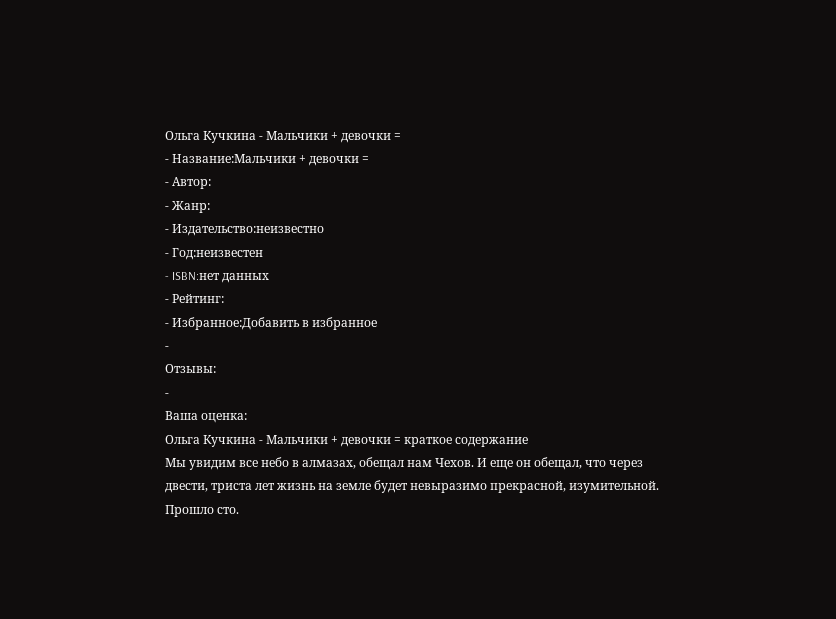Ольга Кучкина - Мальчики + девочки =
- Название:Мальчики + девочки =
- Автор:
- Жанр:
- Издательство:неизвестно
- Год:неизвестен
- ISBN:нет данных
- Рейтинг:
- Избранное:Добавить в избранное
-
Отзывы:
-
Ваша оценка:
Ольга Кучкина - Мальчики + девочки = краткое содержание
Мы увидим все небо в алмазах, обещал нам Чехов. И еще он обещал, что через двести, триста лет жизнь на земле будет невыразимо прекрасной, изумительной. Прошло сто.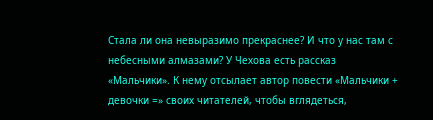Стала ли она невыразимо прекраснее? И что у нас там с небесными алмазами? У Чехова есть рассказ «Мальчики». К нему отсылает автор повести «Мальчики + девочки =» своих читателей, чтобы вглядеться,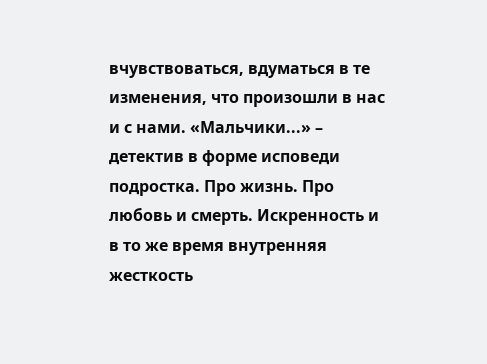вчувствоваться, вдуматься в те изменения, что произошли в нас и с нами. «Мальчики...» – детектив в форме исповеди подростка. Про жизнь. Про любовь и смерть. Искренность и в то же время внутренняя жесткость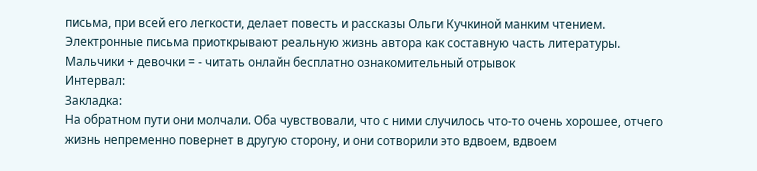письма, при всей его легкости, делает повесть и рассказы Ольги Кучкиной манким чтением. Электронные письма приоткрывают реальную жизнь автора как составную часть литературы.
Мальчики + девочки = - читать онлайн бесплатно ознакомительный отрывок
Интервал:
Закладка:
На обратном пути они молчали. Оба чувствовали, что с ними случилось что-то очень хорошее, отчего жизнь непременно повернет в другую сторону, и они сотворили это вдвоем, вдвоем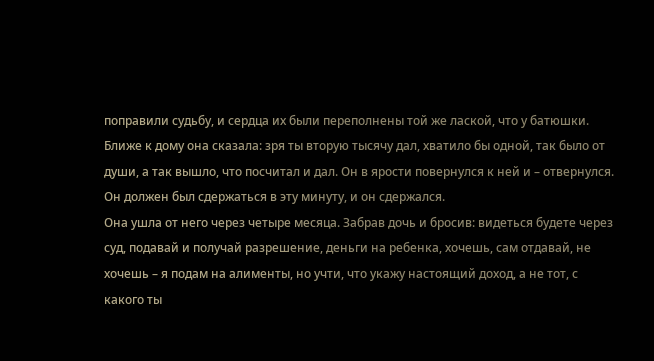поправили судьбу, и сердца их были переполнены той же лаской, что у батюшки. Ближе к дому она сказала: зря ты вторую тысячу дал, хватило бы одной, так было от души, а так вышло, что посчитал и дал. Он в ярости повернулся к ней и – отвернулся. Он должен был сдержаться в эту минуту, и он сдержался.
Она ушла от него через четыре месяца. Забрав дочь и бросив: видеться будете через суд, подавай и получай разрешение, деньги на ребенка, хочешь, сам отдавай, не хочешь – я подам на алименты, но учти, что укажу настоящий доход, а не тот, с какого ты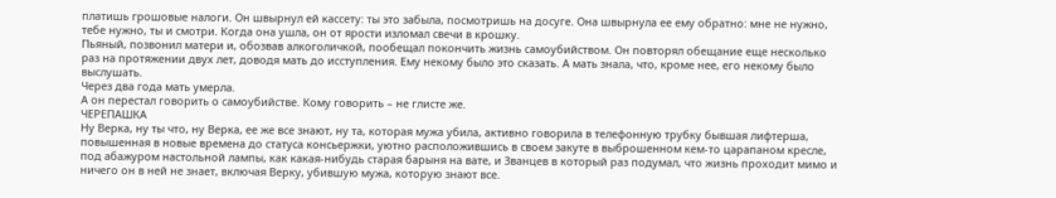платишь грошовые налоги. Он швырнул ей кассету: ты это забыла, посмотришь на досуге. Она швырнула ее ему обратно: мне не нужно, тебе нужно, ты и смотри. Когда она ушла, он от ярости изломал свечи в крошку.
Пьяный, позвонил матери и, обозвав алкоголичкой, пообещал покончить жизнь самоубийством. Он повторял обещание еще несколько раз на протяжении двух лет, доводя мать до исступления. Ему некому было это сказать. А мать знала, что, кроме нее, его некому было выслушать.
Через два года мать умерла.
А он перестал говорить о самоубийстве. Кому говорить – не глисте же.
ЧЕРЕПАШКА
Ну Верка, ну ты что, ну Верка, ее же все знают, ну та, которая мужа убила, активно говорила в телефонную трубку бывшая лифтерша, повышенная в новые времена до статуса консьержки, уютно расположившись в своем закуте в выброшенном кем-то царапаном кресле, под абажуром настольной лампы, как какая-нибудь старая барыня на вате, и Званцев в который раз подумал, что жизнь проходит мимо и ничего он в ней не знает, включая Верку, убившую мужа, которую знают все.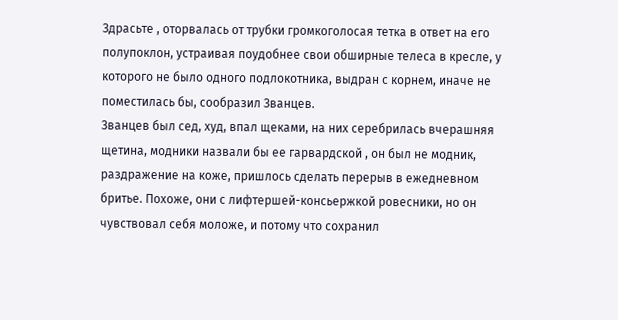Здрасьте , оторвалась от трубки громкоголосая тетка в ответ на его полупоклон, устраивая поудобнее свои обширные телеса в кресле, у которого не было одного подлокотника, выдран с корнем, иначе не поместилась бы, сообразил Званцев.
Званцев был сед, худ, впал щеками, на них серебрилась вчерашняя щетина, модники назвали бы ее гарвардской , он был не модник, раздражение на коже, пришлось сделать перерыв в ежедневном бритье. Похоже, они с лифтершей-консьержкой ровесники, но он чувствовал себя моложе, и потому что сохранил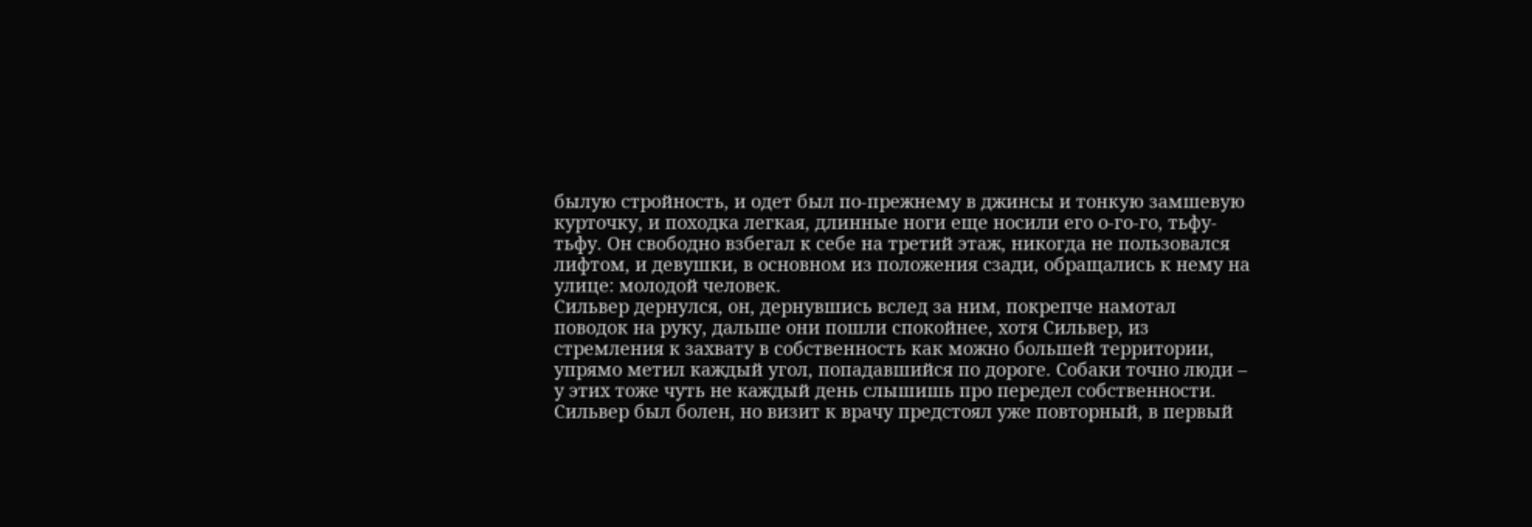былую стройность, и одет был по-прежнему в джинсы и тонкую замшевую курточку, и походка легкая, длинные ноги еще носили его о-го-го, тьфу-тьфу. Он свободно взбегал к себе на третий этаж, никогда не пользовался лифтом, и девушки, в основном из положения сзади, обращались к нему на улице: молодой человек.
Сильвер дернулся, он, дернувшись вслед за ним, покрепче намотал поводок на руку, дальше они пошли спокойнее, хотя Сильвер, из стремления к захвату в собственность как можно большей территории, упрямо метил каждый угол, попадавшийся по дороге. Собаки точно люди – у этих тоже чуть не каждый день слышишь про передел собственности.
Сильвер был болен, но визит к врачу предстоял уже повторный, в первый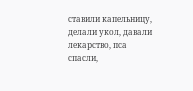ставили капельницу, делали укол, давали лекарство, пса спасли,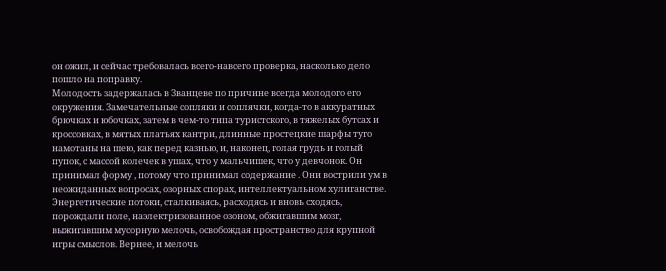он ожил, и сейчас требовалась всего-навсего проверка, насколько дело пошло на поправку.
Молодость задержалась в Званцеве по причине всегда молодого его окружения. Замечательные сопляки и соплячки, когда-то в аккуратных брючках и юбочках, затем в чем-то типа туристского, в тяжелых бутсах и кроссовках, в мятых платьях кантри, длинные простецкие шарфы туго намотаны на шею, как перед казнью, и, наконец, голая грудь и голый пупок, с массой колечек в ушах, что у мальчишек, что у девчонок. Он принимал форму , потому что принимал содержание . Они вострили ум в неожиданных вопросах, озорных спорах, интеллектуальном хулиганстве. Энергетические потоки, сталкиваясь, расходясь и вновь сходясь, порождали поле, наэлектризованное озоном, обжигавшим мозг, выжигавшим мусорную мелочь, освобождая пространство для крупной игры смыслов. Вернее, и мелочь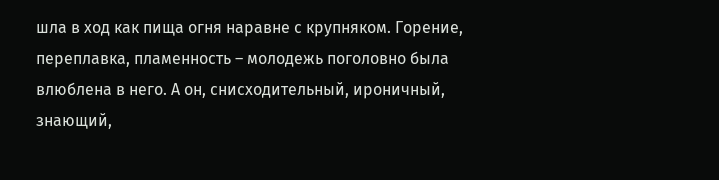шла в ход как пища огня наравне с крупняком. Горение, переплавка, пламенность – молодежь поголовно была влюблена в него. А он, снисходительный, ироничный, знающий,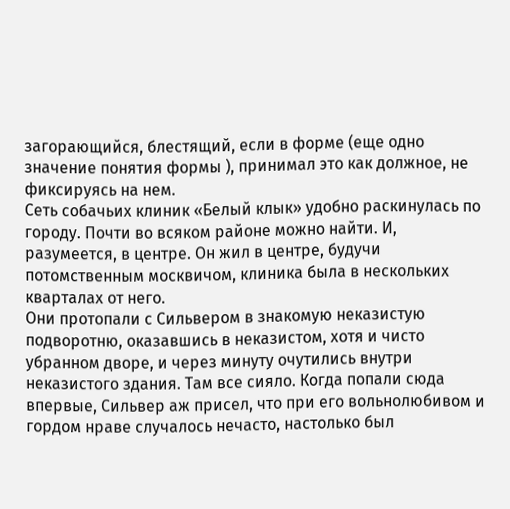загорающийся, блестящий, если в форме (еще одно значение понятия формы ), принимал это как должное, не фиксируясь на нем.
Сеть собачьих клиник «Белый клык» удобно раскинулась по городу. Почти во всяком районе можно найти. И, разумеется, в центре. Он жил в центре, будучи потомственным москвичом, клиника была в нескольких кварталах от него.
Они протопали с Сильвером в знакомую неказистую подворотню, оказавшись в неказистом, хотя и чисто убранном дворе, и через минуту очутились внутри неказистого здания. Там все сияло. Когда попали сюда впервые, Сильвер аж присел, что при его вольнолюбивом и гордом нраве случалось нечасто, настолько был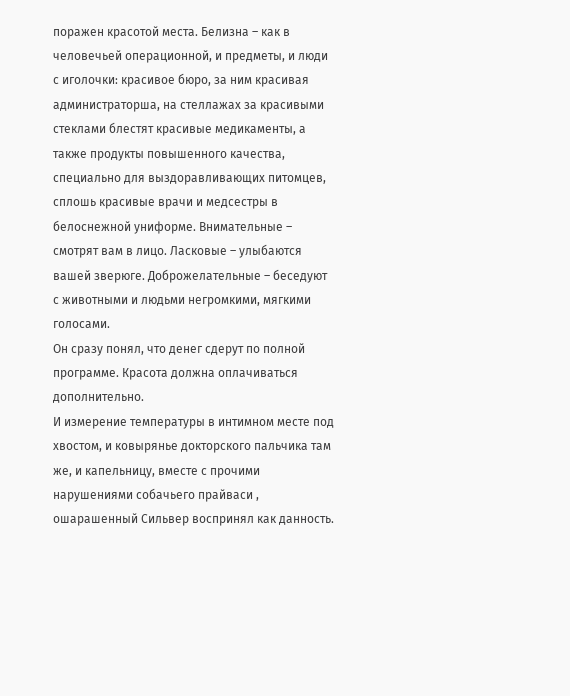поражен красотой места. Белизна – как в человечьей операционной, и предметы, и люди с иголочки: красивое бюро, за ним красивая администраторша, на стеллажах за красивыми стеклами блестят красивые медикаменты, а также продукты повышенного качества, специально для выздоравливающих питомцев, сплошь красивые врачи и медсестры в белоснежной униформе. Внимательные – смотрят вам в лицо. Ласковые – улыбаются вашей зверюге. Доброжелательные – беседуют с животными и людьми негромкими, мягкими голосами.
Он сразу понял, что денег сдерут по полной программе. Красота должна оплачиваться дополнительно.
И измерение температуры в интимном месте под хвостом, и ковырянье докторского пальчика там же, и капельницу, вместе с прочими нарушениями собачьего прайваси , ошарашенный Сильвер воспринял как данность.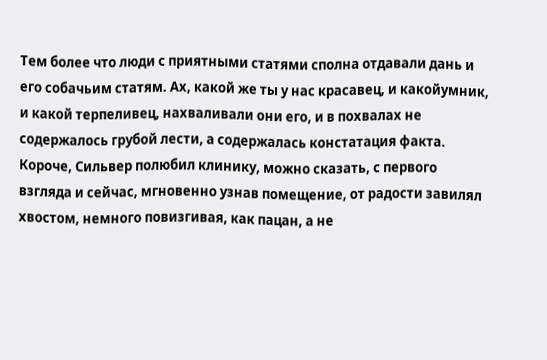Тем более что люди с приятными статями сполна отдавали дань и его собачьим статям. Ах, какой же ты у нас красавец, и какойумник, и какой терпеливец, нахваливали они его, и в похвалах не содержалось грубой лести, а содержалась констатация факта. Короче, Сильвер полюбил клинику, можно сказать, с первого взгляда и сейчас, мгновенно узнав помещение, от радости завилял хвостом, немного повизгивая, как пацан, а не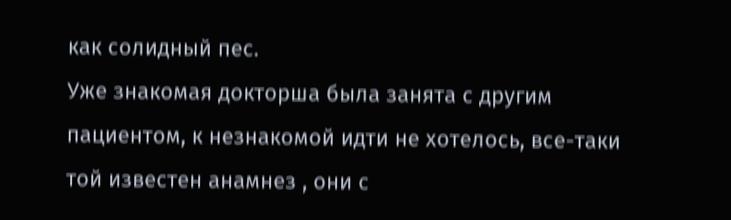как солидный пес.
Уже знакомая докторша была занята с другим пациентом, к незнакомой идти не хотелось, все-таки той известен анамнез , они с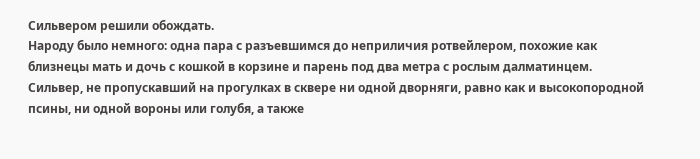Сильвером решили обождать.
Народу было немного: одна пара с разъевшимся до неприличия ротвейлером, похожие как близнецы мать и дочь с кошкой в корзине и парень под два метра с рослым далматинцем. Сильвер, не пропускавший на прогулках в сквере ни одной дворняги, равно как и высокопородной псины, ни одной вороны или голубя, а также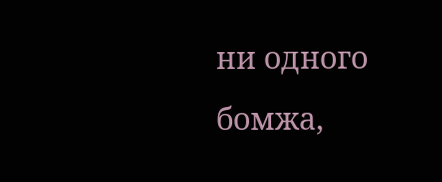ни одного бомжа,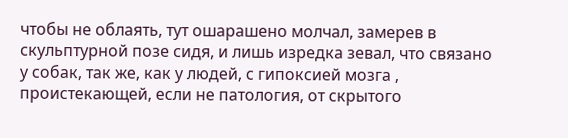чтобы не облаять, тут ошарашено молчал, замерев в скульптурной позе сидя, и лишь изредка зевал, что связано у собак, так же, как у людей, с гипоксией мозга , проистекающей, если не патология, от скрытого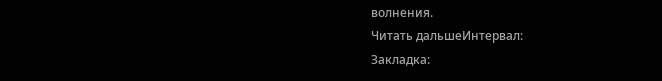волнения.
Читать дальшеИнтервал:
Закладка: